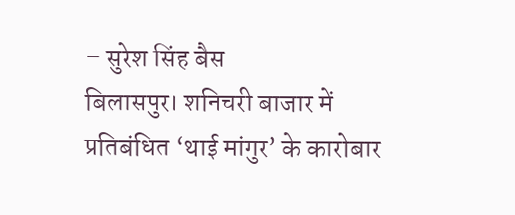– सुरेश सिंह बैस
बिलासपुर। शनिचरी बाजार में प्रतिबंधित ‘थाई मांगुर’ के कारोबार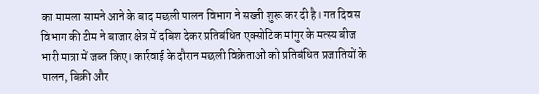का मामला सामने आने के बाद मछली पालन विभाग ने सख्ती शुरू कर दी है। गत दिवस विभाग की टीम ने बाजार क्षेत्र में दबिश देकर प्रतिबंधित एक्सोटिक मांगुर के मत्स्य बीज भारी मात्रा में जब्त किए। कार्रवाई के दौरान मछली विक्रेताओं को प्रतिबंधित प्रजातियों के पालन, बिक्री और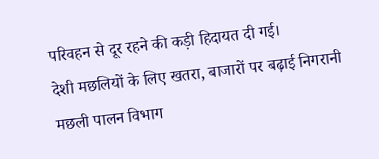परिवहन से दूर रहने की कड़ी हिदायत दी गई।
देशी मछलियों के लिए खतरा, बाजारों पर बढ़ाई निगरानी
मछली पालन विभाग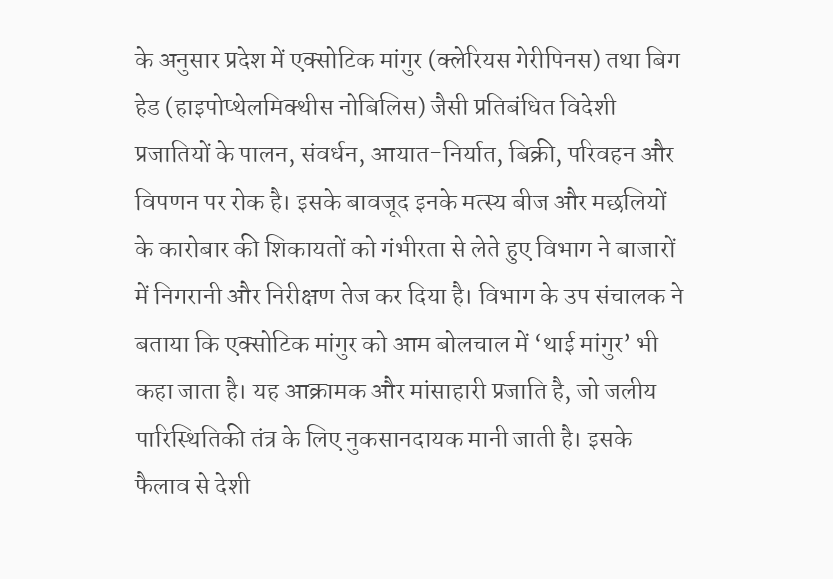के अनुसार प्रदेश में एक्सोटिक मांगुर (क्लेरियस गेरीपिनस) तथा बिग हेड (हाइपोप्थेलमिक्थीस नोबिलिस) जैसी प्रतिबंधित विदेशी प्रजातियों के पालन, संवर्धन, आयात-निर्यात, बिक्री, परिवहन और विपणन पर रोक है। इसके बावजूद इनके मत्स्य बीज और मछलियों के कारोबार की शिकायतों को गंभीरता से लेते हुए विभाग ने बाजारों में निगरानी और निरीक्षण तेज कर दिया है। विभाग के उप संचालक ने बताया कि एक्सोटिक मांगुर को आम बोलचाल में ‘थाई मांगुर’ भी कहा जाता है। यह आक्रामक और मांसाहारी प्रजाति है, जो जलीय पारिस्थितिकी तंत्र के लिए नुकसानदायक मानी जाती है। इसके फैलाव से देशी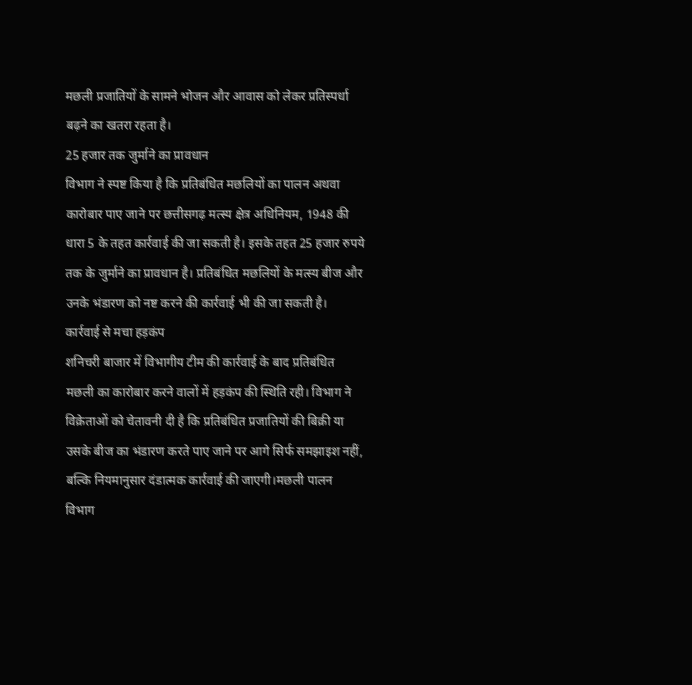मछली प्रजातियों के सामने भोजन और आवास को लेकर प्रतिस्पर्धा बढ़ने का खतरा रहता है।
25 हजार तक जुर्माने का प्रावधान
विभाग ने स्पष्ट किया है कि प्रतिबंधित मछलियों का पालन अथवा कारोबार पाए जाने पर छत्तीसगढ़ मत्स्य क्षेत्र अधिनियम, 1948 की धारा 5 के तहत कार्रवाई की जा सकती है। इसके तहत 25 हजार रुपये तक के जुर्माने का प्रावधान है। प्रतिबंधित मछलियों के मत्स्य बीज और उनके भंडारण को नष्ट करने की कार्रवाई भी की जा सकती है।
कार्रवाई से मचा हड़कंप
शनिचरी बाजार में विभागीय टीम की कार्रवाई के बाद प्रतिबंधित मछली का कारोबार करने वालों में हड़कंप की स्थिति रही। विभाग ने विक्रेताओं को चेतावनी दी है कि प्रतिबंधित प्रजातियों की बिक्री या उसके बीज का भंडारण करते पाए जाने पर आगे सिर्फ समझाइश नहीं, बल्कि नियमानुसार दंडात्मक कार्रवाई की जाएगी।मछली पालन विभाग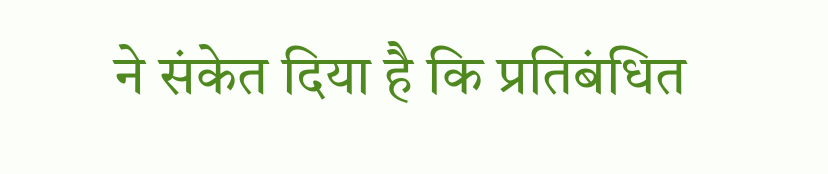ने संकेत दिया है कि प्रतिबंधित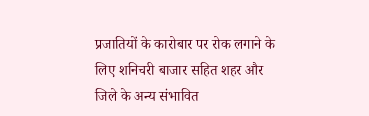प्रजातियों के कारोबार पर रोक लगाने के लिए शनिचरी बाजार सहित शहर और जिले के अन्य संभावित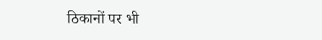ठिकानों पर भी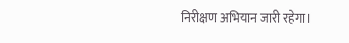निरीक्षण अभियान जारी रहेगा।